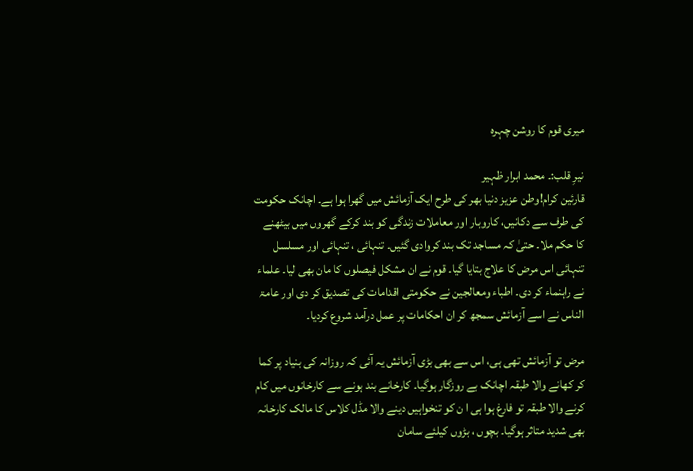میری قوم کا روشن چہرہ

نیرِ قلب:۔ محمد ابرار ظہیر
قارئین کرام!وطن عزیز دنیا بھر کی طرح ایک آزمائش میں گھرا ہوا ہے۔ اچانک حکومت کی طرف سے دکانیں، کاروبار اور معاملات زندگی کو بند کرکے گھروں میں بیٹھنے کا حکم ملا۔ حتیٰ کہ مساجد تک بند کروادی گئیں۔ تنہائی ، تنہائی اور مسلسل تنہائی اس مرض کا علاج بتایا گیا۔ قوم نے ان مشکل فیصلوں کا مان بھی لیا۔ علماء نے راہنماء کر دی۔ اطباء ومعالجین نے حکومتی اقدامات کی تصدیق کر دی اور عامۃ الناس نے اسے آزمائش سمجھ کر ان احکامات پر عمل درآمد شروع کردیا۔

مرض تو آزمائش تھی ہی، اس سے بھی بڑی آزمائش یہ آئی کہ روزانہ کی بنیاد پر کما کر کھانے والا طبقہ اچانک بے روزگار ہوگیا۔ کارخانے بند ہونے سے کارخانوں میں کام کرنے والا طبقہ تو فارغ ہوا ہی ا ن کو تنخواہیں دینے والا مڈل کلاس کا مالک کارخانہ بھی شدید متاثر ہوگیا۔ بچوں ، بڑوں کیلئے سامان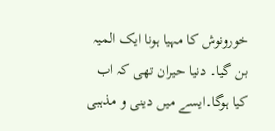خورونوش کا مہیا ہونا ایک المیہ بن گیا۔ دنیا حیران تھی کہ اب کیا ہوگا۔ایسے میں دینی و مذہبی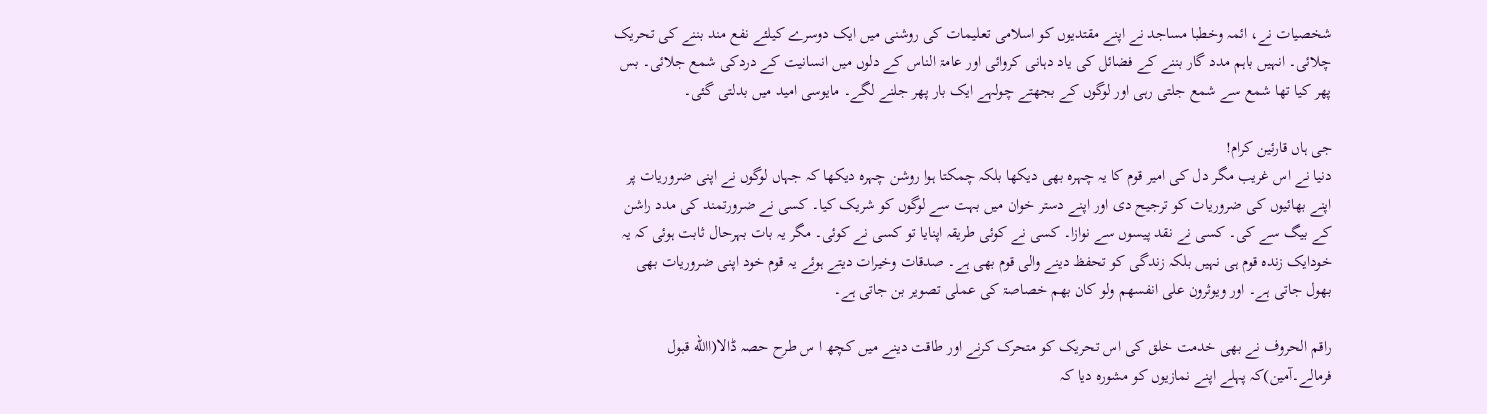شخصیات نے، ائمہ وخطبا مساجد نے اپنے مقتدیوں کو اسلامی تعلیمات کی روشنی میں ایک دوسرے کیلئے نفع مند بننے کی تحریک چلائی۔ انہیں باہم مدد گار بننے کے فضائل کی یاد دہانی کروائی اور عامۃ الناس کے دلوں میں انسانیت کے دردکی شمع جلائی۔ بس پھر کیا تھا شمع سے شمع جلتی رہی اور لوگوں کے بجھتے چولہے ایک بار پھر جلنے لگے۔ مایوسی امید میں بدلتی گئی۔

جی ہاں قارئین کرام!
دنیا نے اس غریب مگر دل کی امیر قوم کا یہ چہرہ بھی دیکھا بلکہ چمکتا ہوا روشن چہرہ دیکھا کہ جہاں لوگوں نے اپنی ضروریات پر اپنے بھائیوں کی ضروریات کو ترجیح دی اور اپنے دستر خوان میں بہت سے لوگوں کو شریک کیا۔ کسی نے ضرورتمند کی مدد راشن کے بیگ سے کی۔ کسی نے نقد پیسوں سے نوازا۔ کسی نے کوئی طریقہ اپنایا تو کسی نے کوئی۔ مگر یہ بات بہرحال ثابت ہوئی کہ یہ خودایک زندہ قوم ہی نہیں بلکہ زندگی کو تحفظ دینے والی قوم بھی ہے۔ صدقات وخیرات دیتے ہوئے یہ قوم خود اپنی ضروریات بھی بھول جاتی ہے۔ اور ویوثرون علی انفسھم ولو کان بھم خصاصۃ کی عملی تصویر بن جاتی ہے۔

راقم الحروف نے بھی خدمت خلق کی اس تحریک کو متحرک کرنے اور طاقت دینے میں کچھ ا س طرح حصہ ڈالا(االله قبول فرمالے۔آمین)کہ پہلے اپنے نمازیوں کو مشورہ دیا کہ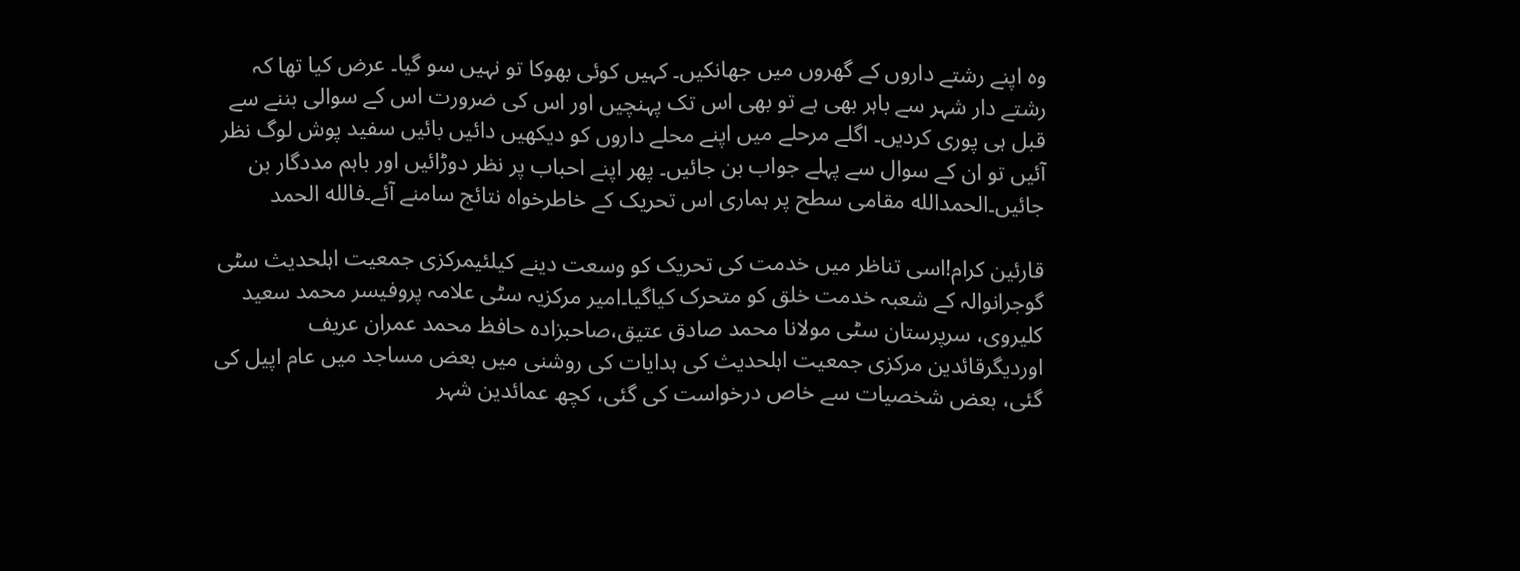وہ اپنے رشتے داروں کے گھروں میں جھانکیں۔ کہیں کوئی بھوکا تو نہیں سو گیا۔ عرض کیا تھا کہ رشتے دار شہر سے باہر بھی ہے تو بھی اس تک پہنچیں اور اس کی ضرورت اس کے سوالی بننے سے قبل ہی پوری کردیں۔ اگلے مرحلے میں اپنے محلے داروں کو دیکھیں دائیں بائیں سفید پوش لوگ نظر آئیں تو ان کے سوال سے پہلے جواب بن جائیں۔ پھر اپنے احباب پر نظر دوڑائیں اور باہم مددگار بن جائیں۔الحمدالله مقامی سطح پر ہماری اس تحریک کے خاطرخواہ نتائج سامنے آئے۔فالله الحمد

قارئین کرام!اسی تناظر میں خدمت کی تحریک کو وسعت دینے کیلئیمرکزی جمعیت اہلحدیث سٹی گوجرانوالہ کے شعبہ خدمت خلق کو متحرک کیاگیا۔امیر مرکزیہ سٹی علامہ پروفیسر محمد سعید کلیروی، سرپرستان سٹی مولانا محمد صادق عتیق،صاحبزادہ حافظ محمد عمران عریف اوردیگرقائدین مرکزی جمعیت اہلحدیث کی ہدایات کی روشنی میں بعض مساجد میں عام اپیل کی گئی، بعض شخصیات سے خاص درخواست کی گئی، کچھ عمائدین شہر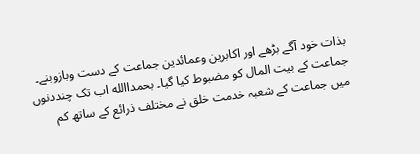بذات خود آگے بڑھے اور اکابرین وعمائدین جماعت کے دست وبازوبنے۔ جماعت کے بیت المال کو مضبوط کیا گیا۔ بحمداالله اب تک چنددنوں میں جماعت کے شعبہ خدمت خلق نے مختلف ذرائع کے ساتھ کم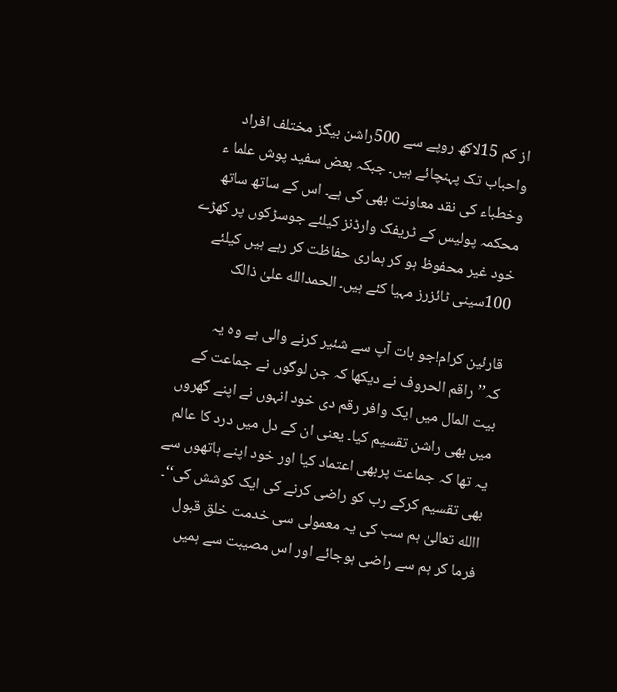از کم 15لاکھ روپے سے 500راشن بیگز مختلف افراد واحباب تک پہنچائے ہیں۔ جبکہ بعض سفید پوش علما ء وخطباء کی نقد معاونت بھی کی ہے۔ اس کے ساتھ ساتھ محکمہ پولیس کے ٹریفک وارڈنز کیلئے جوسڑکوں پر کھڑے خود غیر محفوظ ہو کر ہماری حفاظت کر رہے ہیں کیلئے 100سینی ٹائزرز مہیا کئے ہیں۔ الحمدالله علیٰ ذالک

قارئین کرام!جو بات آپ سے شئیر کرنے والی ہے وہ یہ کہ’’راقم الحروف نے دیکھا کہ جن لوگوں نے جماعت کے بیت المال میں ایک وافر رقم دی خود انہوں نے اپنے گھروں میں بھی راشن تقسیم کیا۔ یعنی ان کے دل میں درد کا عالم یہ تھا کہ جماعت پربھی اعتماد کیا اور خود اپنے ہاتھوں سے بھی تقسیم کرکے رب کو راضی کرنے کی ایک کوشش کی‘‘۔ االله تعالیٰ ہم سب کی یہ معمولی سی خدمت خلق قبول فرما کر ہم سے راضی ہوجائے اور اس مصیبت سے ہمیں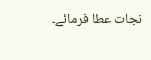نجات عطا فرمائے۔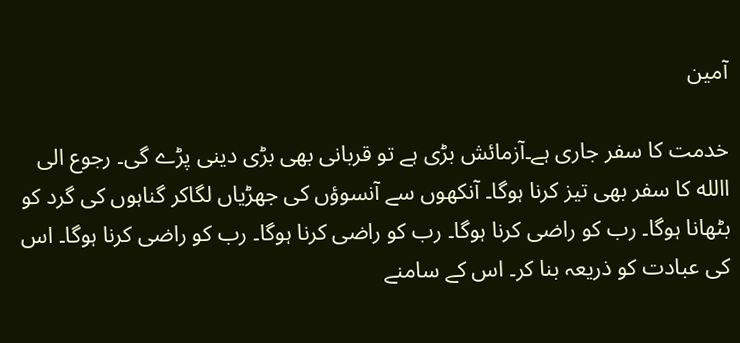آمین

خدمت کا سفر جاری ہے۔آزمائش بڑی ہے تو قربانی بھی بڑی دینی پڑے گی۔ رجوع الی االله کا سفر بھی تیز کرنا ہوگا۔ آنکھوں سے آنسوؤں کی جھڑیاں لگاکر گناہوں کی گرد کو بٹھانا ہوگا۔ رب کو راضی کرنا ہوگا۔ رب کو راضی کرنا ہوگا۔ رب کو راضی کرنا ہوگا۔ اس کی عبادت کو ذریعہ بنا کر۔ اس کے سامنے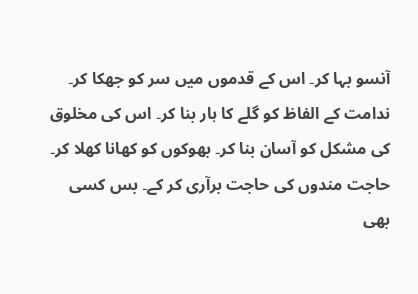آنسو بہا کر۔ اس کے قدموں میں سر کو جھکا کر۔ ندامت کے الفاظ کو گلے کا ہار بنا کر۔ اس کی مخلوق کی مشکل کو آسان بنا کر۔ بھوکوں کو کھانا کھلا کر۔ حاجت مندوں کی حاجت برآری کر کے۔ بس کسی بھی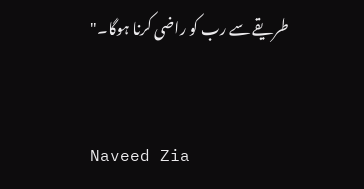طریقے سے رب کو راضی کرنا ہوگا۔"


Naveed Zia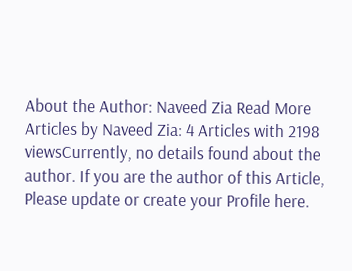About the Author: Naveed Zia Read More Articles by Naveed Zia: 4 Articles with 2198 viewsCurrently, no details found about the author. If you are the author of this Article, Please update or create your Profile here.